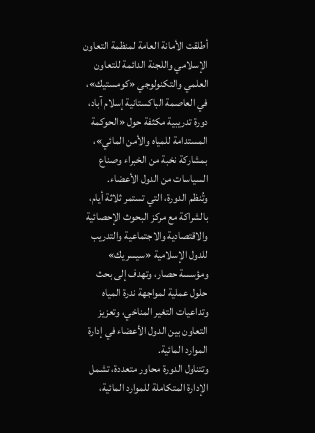أطلقت الأمانة العامة لمنظمة التعاون الإسلامي واللجنة الدائمة للتعاون العلمي والتكنولوجي «كومستيك»، في العاصمة الباكستانية إسلام آباد، دورة تدريبية مكثفة حول «الحوكمة المستدامة للمياه والأمن المائي»، بمشاركة نخبة من الخبراء وصناع السياسات من الدول الأعضاء.
وتُنظم الدورة، التي تستمر ثلاثة أيام، بالشراكة مع مركز البحوث الإحصائية والاقتصادية والاجتماعية والتدريب للدول الإسلامية «سيسريك» ومؤسسة حصار، وتهدف إلى بحث حلول عملية لمواجهة ندرة المياه وتداعيات التغير المناخي، وتعزيز التعاون بين الدول الأعضاء في إدارة الموارد المائية.
وتتناول الدورة محاور متعددة، تشمل الإدارة المتكاملة للموارد المائية،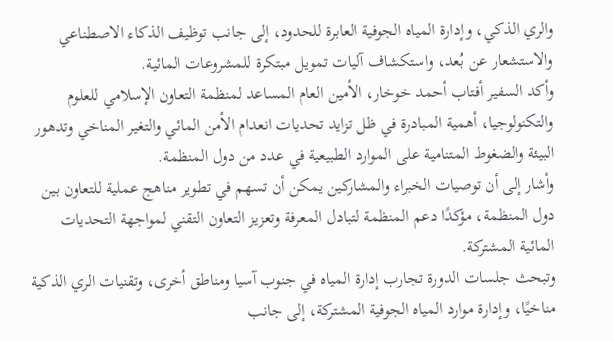والري الذكي، وإدارة المياه الجوفية العابرة للحدود، إلى جانب توظيف الذكاء الاصطناعي والاستشعار عن بُعد، واستكشاف آليات تمويل مبتكرة للمشروعات المائية.
وأكد السفير أفتاب أحمد خوخار، الأمين العام المساعد لمنظمة التعاون الإسلامي للعلوم والتكنولوجيا، أهمية المبادرة في ظل تزايد تحديات انعدام الأمن المائي والتغير المناخي وتدهور البيئة والضغوط المتنامية على الموارد الطبيعية في عدد من دول المنظمة.
وأشار إلى أن توصيات الخبراء والمشاركين يمكن أن تسهم في تطوير مناهج عملية للتعاون بين دول المنظمة، مؤكدًا دعم المنظمة لتبادل المعرفة وتعزيز التعاون التقني لمواجهة التحديات المائية المشتركة.
وتبحث جلسات الدورة تجارب إدارة المياه في جنوب آسيا ومناطق أخرى، وتقنيات الري الذكية مناخيًا، وإدارة موارد المياه الجوفية المشتركة، إلى جانب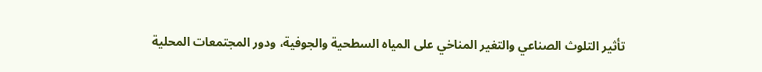تأثير التلوث الصناعي والتغير المناخي على المياه السطحية والجوفية، ودور المجتمعات المحلية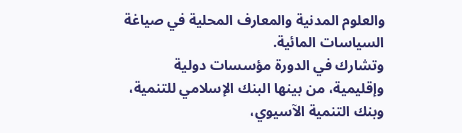والعلوم المدنية والمعارف المحلية في صياغة السياسات المائية.
وتشارك في الدورة مؤسسات دولية وإقليمية، من بينها البنك الإسلامي للتنمية، وبنك التنمية الآسيوي،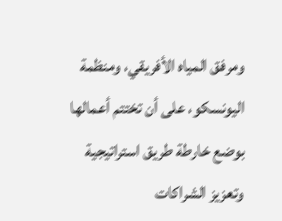ومرفق المياه الأفريقي، ومنظمة اليونسكو، على أن تختتم أعمالها بوضع خارطة طريق استراتيجية وتعزيز الشراكات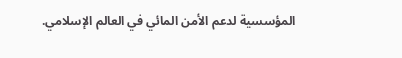المؤسسية لدعم الأمن المائي في العالم الإسلامي.